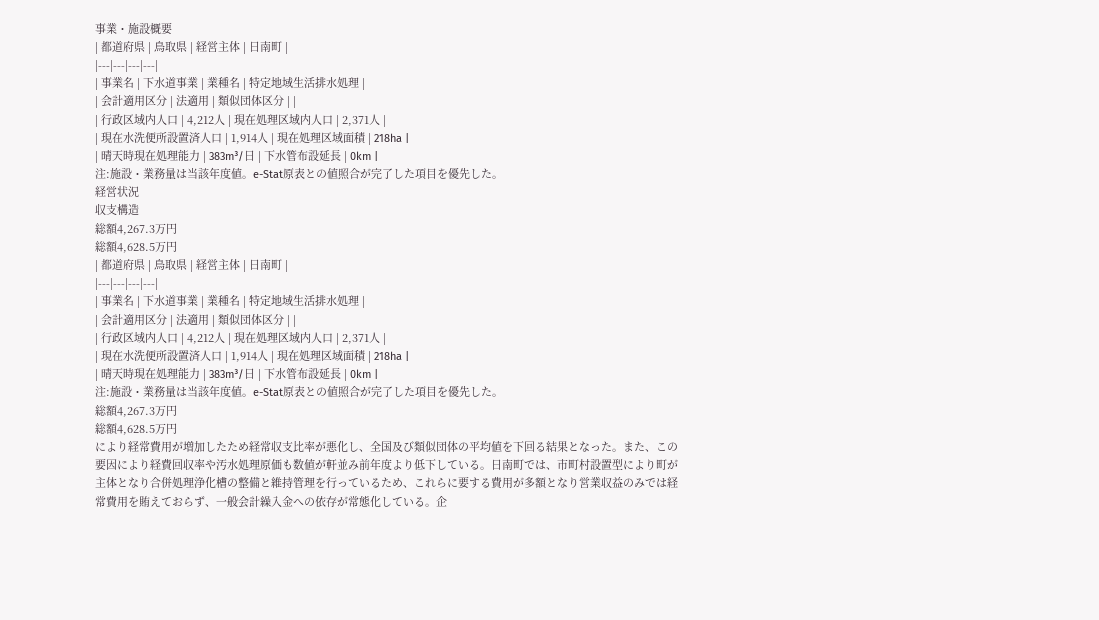事業・施設概要
| 都道府県 | 鳥取県 | 経営主体 | 日南町 |
|---|---|---|---|
| 事業名 | 下水道事業 | 業種名 | 特定地域生活排水処理 |
| 会計適用区分 | 法適用 | 類似団体区分 | |
| 行政区域内人口 | 4,212人 | 現在処理区域内人口 | 2,371人 |
| 現在水洗便所設置済人口 | 1,914人 | 現在処理区域面積 | 218ha |
| 晴天時現在処理能力 | 383m³/日 | 下水管布設延長 | 0km |
注:施設・業務量は当該年度値。e-Stat原表との値照合が完了した項目を優先した。
経営状況
収支構造
総額4,267.3万円
総額4,628.5万円
| 都道府県 | 鳥取県 | 経営主体 | 日南町 |
|---|---|---|---|
| 事業名 | 下水道事業 | 業種名 | 特定地域生活排水処理 |
| 会計適用区分 | 法適用 | 類似団体区分 | |
| 行政区域内人口 | 4,212人 | 現在処理区域内人口 | 2,371人 |
| 現在水洗便所設置済人口 | 1,914人 | 現在処理区域面積 | 218ha |
| 晴天時現在処理能力 | 383m³/日 | 下水管布設延長 | 0km |
注:施設・業務量は当該年度値。e-Stat原表との値照合が完了した項目を優先した。
総額4,267.3万円
総額4,628.5万円
により経常費用が増加したため経常収支比率が悪化し、全国及び類似団体の平均値を下回る結果となった。また、この要因により経費回収率や汚水処理原価も数値が軒並み前年度より低下している。日南町では、市町村設置型により町が主体となり合併処理浄化槽の整備と維持管理を行っているため、これらに要する費用が多額となり営業収益のみでは経常費用を賄えておらず、一般会計繰入金への依存が常態化している。企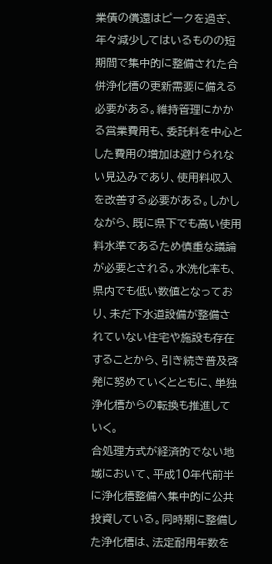業債の償還はピークを過ぎ、年々減少してはいるものの短期間で集中的に整備された合併浄化槽の更新需要に備える必要がある。維持管理にかかる営業費用も、委託料を中心とした費用の増加は避けられない見込みであり、使用料収入を改善する必要がある。しかしながら、既に県下でも高い使用料水準であるため慎重な議論が必要とされる。水洗化率も、県内でも低い数値となっており、未だ下水道設備が整備されていない住宅や施設も存在することから、引き続き普及啓発に努めていくとともに、単独浄化槽からの転換も推進していく。
合処理方式が経済的でない地域において、平成10年代前半に浄化槽整備へ集中的に公共投資している。同時期に整備した浄化槽は、法定耐用年数を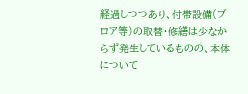経過しつつあり、付帯設備(ブロア等)の取替・修繕は少なからず発生しているものの、本体について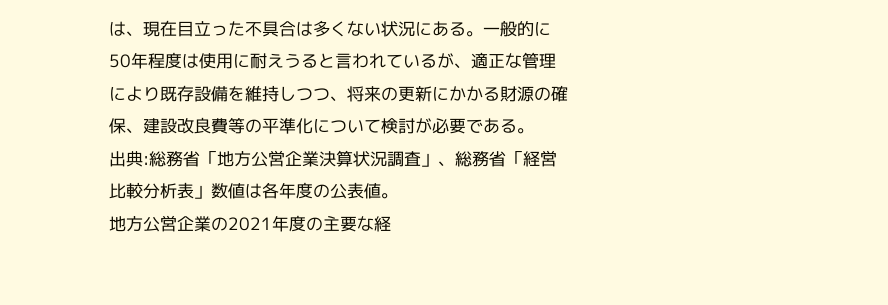は、現在目立った不具合は多くない状況にある。一般的に50年程度は使用に耐えうると言われているが、適正な管理により既存設備を維持しつつ、将来の更新にかかる財源の確保、建設改良費等の平準化について検討が必要である。
出典:総務省「地方公営企業決算状況調査」、総務省「経営比較分析表」数値は各年度の公表値。
地方公営企業の2021年度の主要な経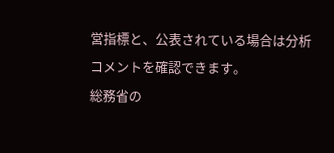営指標と、公表されている場合は分析コメントを確認できます。
総務省の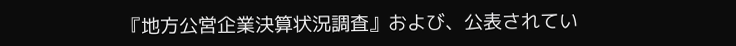『地方公営企業決算状況調査』および、公表されてい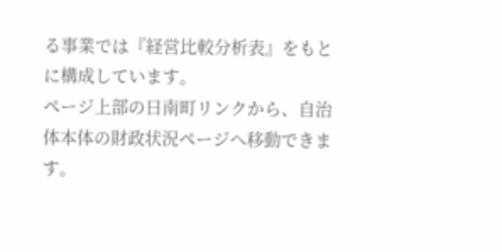る事業では『経営比較分析表』をもとに構成しています。
ページ上部の日南町リンクから、自治体本体の財政状況ページへ移動できます。